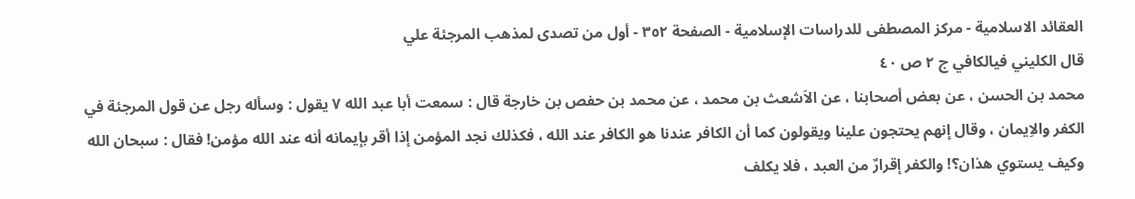العقائد الاسلامية - مركز المصطفى للدراسات الإسلامية - الصفحة ٣٥٢ - أول من تصدى لمذهب المرجئة علي
قال الكليني فيالكافي ج ٢ ص ٤٠
محمد بن الحسن ، عن بعض أصحابنا ، عن الاَشعث بن محمد ، عن محمد بن حفص بن خارجة قال : سمعت أبا عبد الله ٧ يقول : وسأله رجل عن قول المرجئة في الكفر والاِيمان ، وقال إنهم يحتجون علينا ويقولون كما أن الكافر عندنا هو الكافر عند الله ، فكذلك نجد المؤمن إذا أقر بإيمانه أنه عند الله مؤمن! فقال : سبحان الله وكيف يستوي هذان؟! والكفر إقرارٌ من العبد ، فلا يكلف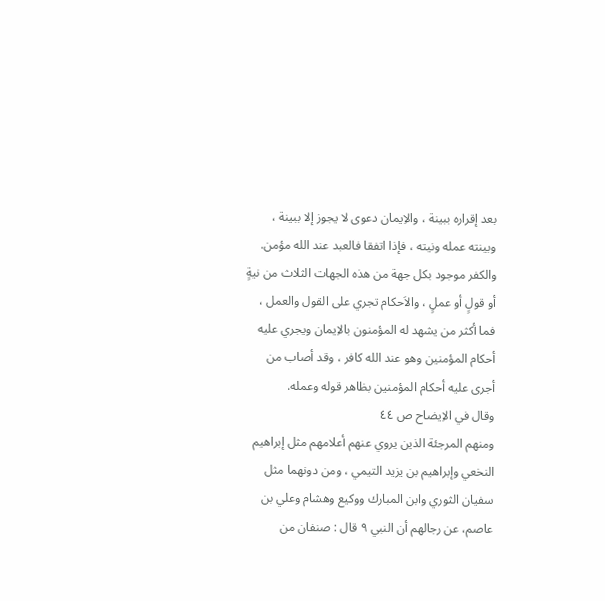بعد إقراره ببينة ، والاِيمان دعوى لا يجوز إلا ببينة ، وبينته عمله ونيته ، فإذا اتفقا فالعبد عند الله مؤمن. والكفر موجود بكل جهة من هذه الجهات الثلاث من نيةٍ أو قولٍ أو عملٍ ، والاَحكام تجري على القول والعمل ، فما أكثر من يشهد له المؤمنون بالاِيمان ويجري عليه أحكام المؤمنين وهو عند الله كافر ، وقد أصاب من أجرى عليه أحكام المؤمنين بظاهر قوله وعمله.
وقال في الاِيضاح ص ٤٤
ومنهم المرجئة الذين يروي عنهم أعلامهم مثل إبراهيم النخعي وإبراهيم بن يزيد التيمي ، ومن دونهما مثل سفيان الثوري وابن المبارك ووكيع وهشام وعلي بن عاصم، عن رجالهم أن النبي ٩ قال : صنفان من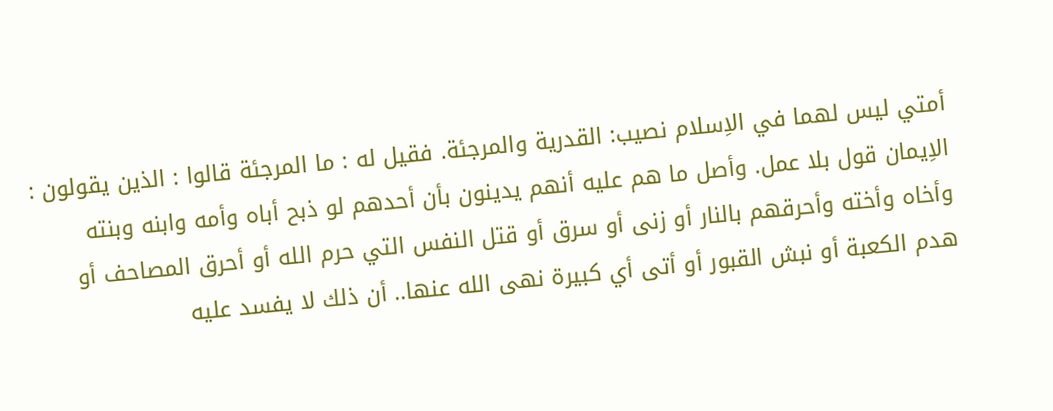أمتي ليس لهما في الاِسلام نصيب: القدرية والمرجئة. فقيل له : ما المرجئة قالوا : الذين يقولون : الاِيمان قول بلا عمل. وأصل ما هم عليه أنهم يدينون بأن أحدهم لو ذبح أباه وأمه وابنه وبنته وأخاه وأخته وأحرقهم بالنار أو زنى أو سرق أو قتل النفس التي حرم الله أو أحرق المصاحف أو هدم الكعبة أو نبش القبور أو أتى أي كبيرة نهى الله عنها.. أن ذلك لا يفسد عليه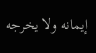إيمانه ولا يخرجه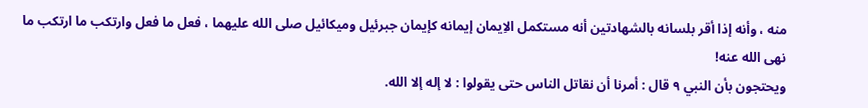منه ، وأنه إذا أقر بلسانه بالشهادتين أنه مستكمل الاِيمان إيمانه كإيمان جبرئيل وميكائيل صلى الله عليهما ، فعل ما فعل وارتكب ما ارتكب ما نهى الله عنه!
ويحتجون بأن النبي ٩ قال : أمرنا أن نقاتل الناس حتى يقولوا : لا إله إلا الله.